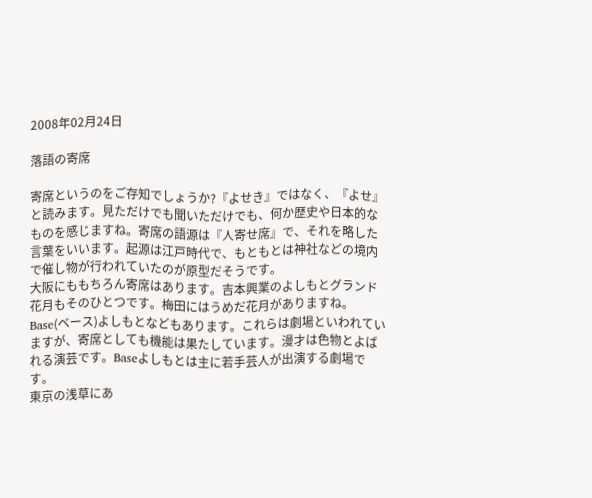2008年02月24日

落語の寄席

寄席というのをご存知でしょうか?『よせき』ではなく、『よせ』と読みます。見ただけでも聞いただけでも、何か歴史や日本的なものを感じますね。寄席の語源は『人寄せ席』で、それを略した言葉をいいます。起源は江戸時代で、もともとは神社などの境内で催し物が行われていたのが原型だそうです。
大阪にももちろん寄席はあります。吉本興業のよしもとグランド花月もそのひとつです。梅田にはうめだ花月がありますね。Base(ベース)よしもとなどもあります。これらは劇場といわれていますが、寄席としても機能は果たしています。漫才は色物とよばれる演芸です。Baseよしもとは主に若手芸人が出演する劇場です。
東京の浅草にあ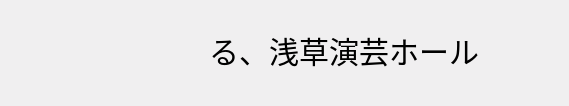る、浅草演芸ホール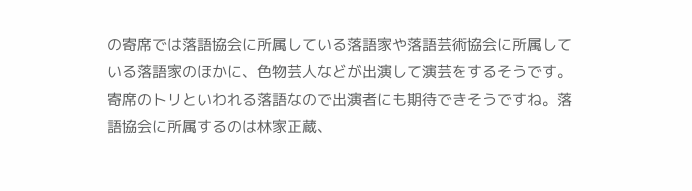の寄席では落語協会に所属している落語家や落語芸術協会に所属している落語家のほかに、色物芸人などが出演して演芸をするそうです。寄席のトリといわれる落語なので出演者にも期待できそうですね。落語協会に所属するのは林家正蔵、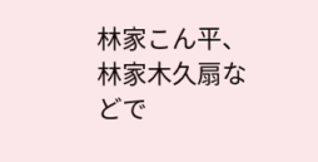林家こん平、林家木久扇などで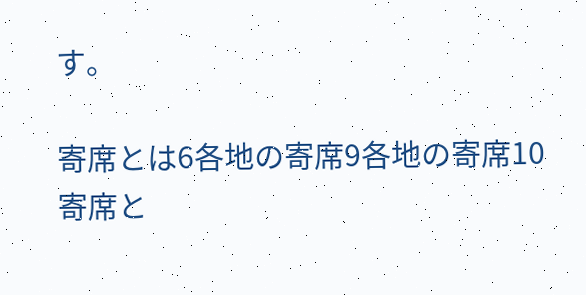す。

寄席とは6各地の寄席9各地の寄席10寄席と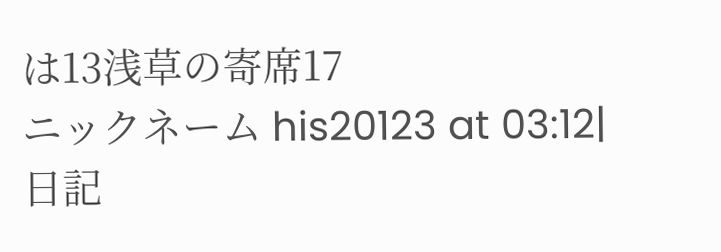は13浅草の寄席17
ニックネーム his20123 at 03:12| 日記